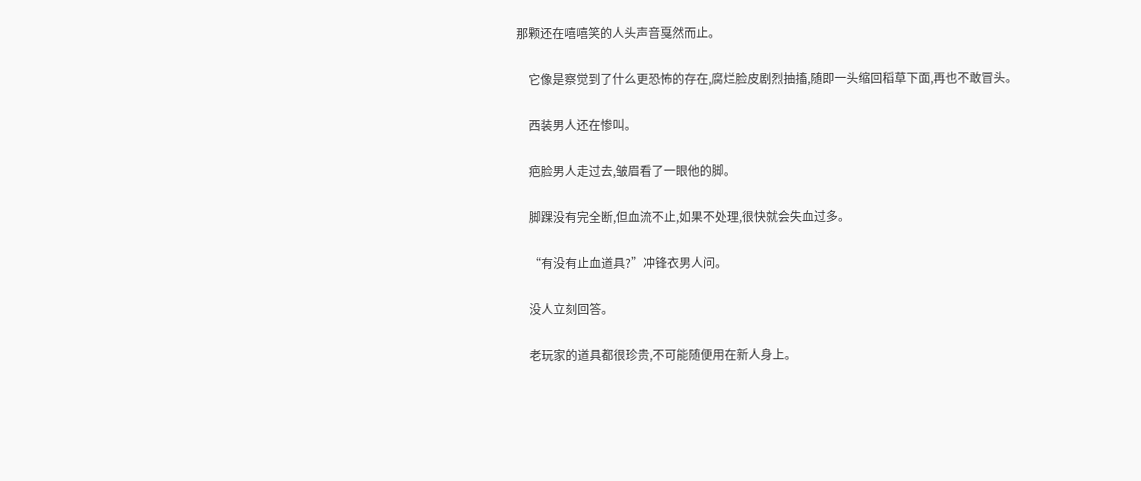那颗还在嘻嘻笑的人头声音戛然而止。

    它像是察觉到了什么更恐怖的存在,腐烂脸皮剧烈抽搐,随即一头缩回稻草下面,再也不敢冒头。

    西装男人还在惨叫。

    疤脸男人走过去,皱眉看了一眼他的脚。

    脚踝没有完全断,但血流不止,如果不处理,很快就会失血过多。

    “有没有止血道具?”冲锋衣男人问。

    没人立刻回答。

    老玩家的道具都很珍贵,不可能随便用在新人身上。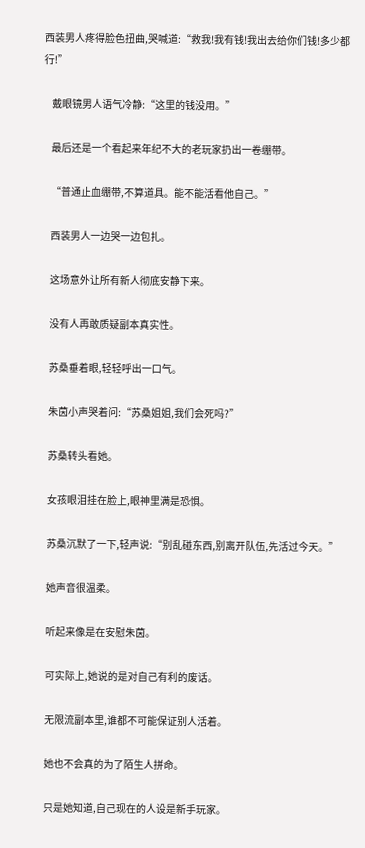西装男人疼得脸色扭曲,哭喊道:“救我!我有钱!我出去给你们钱!多少都行!”

    戴眼镜男人语气冷静:“这里的钱没用。”

    最后还是一个看起来年纪不大的老玩家扔出一卷绷带。

    “普通止血绷带,不算道具。能不能活看他自己。”

    西装男人一边哭一边包扎。

    这场意外让所有新人彻底安静下来。

    没有人再敢质疑副本真实性。

    苏桑垂着眼,轻轻呼出一口气。

    朱茵小声哭着问:“苏桑姐姐,我们会死吗?”

    苏桑转头看她。

    女孩眼泪挂在脸上,眼神里满是恐惧。

    苏桑沉默了一下,轻声说:“别乱碰东西,别离开队伍,先活过今天。”

    她声音很温柔。

    听起来像是在安慰朱茵。

    可实际上,她说的是对自己有利的废话。

    无限流副本里,谁都不可能保证别人活着。

    她也不会真的为了陌生人拼命。

    只是她知道,自己现在的人设是新手玩家。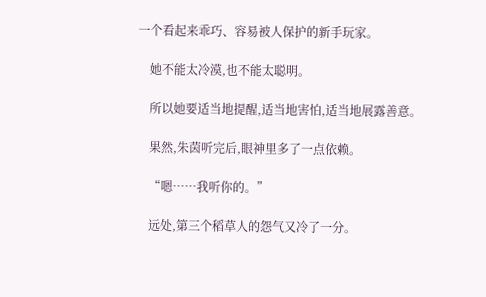一个看起来乖巧、容易被人保护的新手玩家。

    她不能太冷漠,也不能太聪明。

    所以她要适当地提醒,适当地害怕,适当地展露善意。

    果然,朱茵听完后,眼神里多了一点依赖。

    “嗯……我听你的。”

    远处,第三个稻草人的怨气又冷了一分。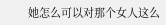她怎么可以对那个女人这么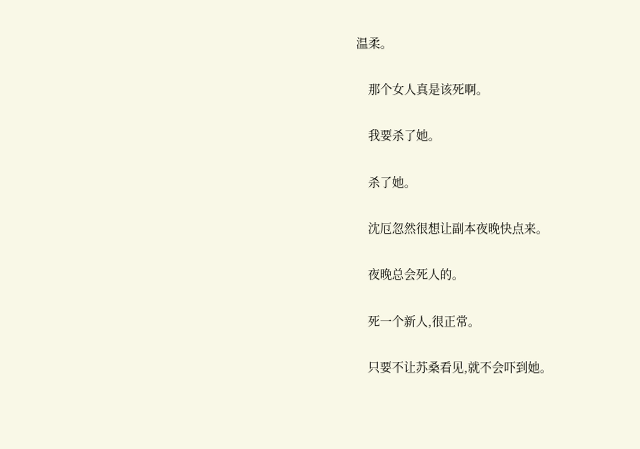温柔。

    那个女人真是该死啊。

    我要杀了她。

    杀了她。

    沈厄忽然很想让副本夜晚快点来。

    夜晚总会死人的。

    死一个新人,很正常。

    只要不让苏桑看见,就不会吓到她。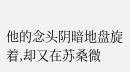他的念头阴暗地盘旋着,却又在苏桑微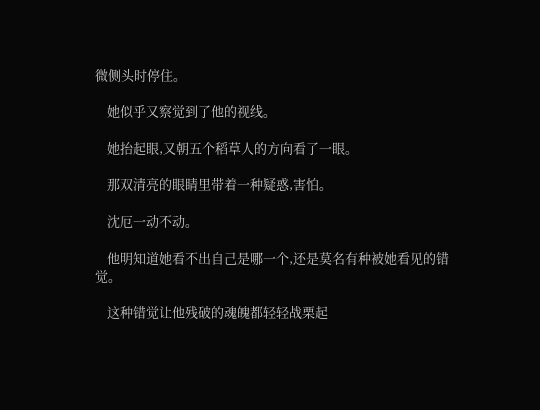微侧头时停住。

    她似乎又察觉到了他的视线。

    她抬起眼,又朝五个稻草人的方向看了一眼。

    那双清亮的眼睛里带着一种疑惑,害怕。

    沈厄一动不动。

    他明知道她看不出自己是哪一个,还是莫名有种被她看见的错觉。

    这种错觉让他残破的魂魄都轻轻战栗起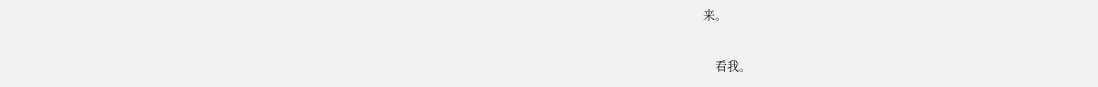来。

    看我。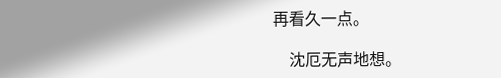再看久一点。

    沈厄无声地想。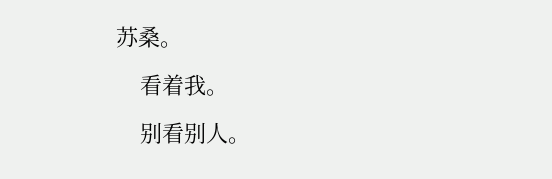苏桑。

    看着我。

    别看别人。